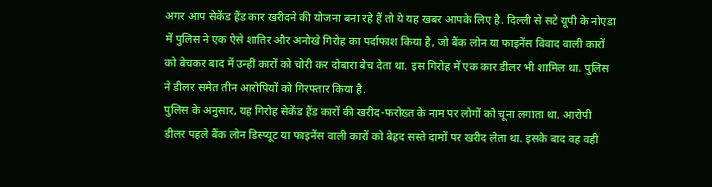अगर आप सेकेंड हैंड कार खरीदने की योजना बना रहे हैं तो ये यह खबर आपके लिए है. दिल्ली से सटे यूपी के नोएडा में पुलिस ने एक ऐसे शातिर और अनोखे गिरोह का पर्दाफाश किया है, जो बैंक लोन या फाइनेंस विवाद वाली कारों को बेचकर बाद में उन्हीं कारों को चोरी कर दोबारा बेच देता था. इस गिरोह में एक कार डीलर भी शामिल था. पुलिस ने डीलर समेत तीन आरोपियों को गिरफ्तार किया है.
पुलिस के अनुसार, यह गिरोह सेकेंड हैंड कारों की खरीद-फरोख्त के नाम पर लोगों को चूना लगाता था. आरोपी डीलर पहले बैंक लोन डिस्प्यूट या फाइनेंस वाली कारों को बेहद सस्ते दामों पर खरीद लेता था. इसके बाद वह वही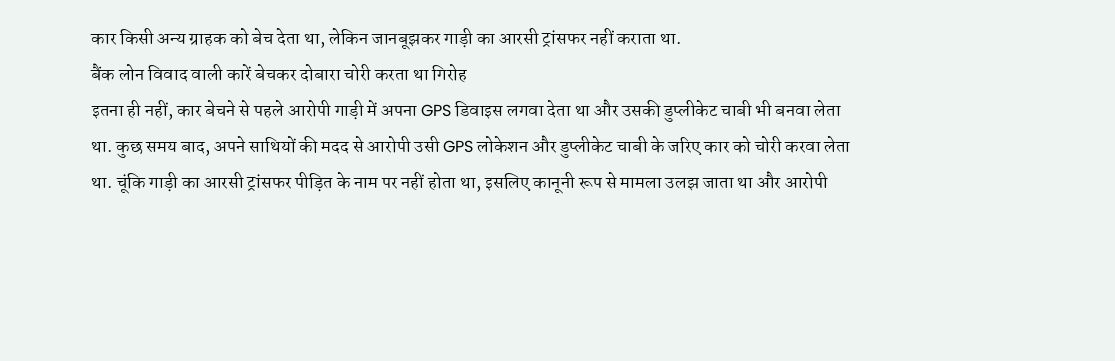कार किसी अन्य ग्राहक को बेच देता था, लेकिन जानबूझकर गाड़ी का आरसी ट्रांसफर नहीं कराता था.
बैंक लोन विवाद वाली कारें बेचकर दोबारा चोरी करता था गिरोह
इतना ही नहीं, कार बेचने से पहले आरोपी गाड़ी में अपना GPS डिवाइस लगवा देता था और उसकी डुप्लीकेट चाबी भी बनवा लेता था. कुछ समय बाद, अपने साथियों की मदद से आरोपी उसी GPS लोकेशन और डुप्लीकेट चाबी के जरिए कार को चोरी करवा लेता था. चूंकि गाड़ी का आरसी ट्रांसफर पीड़ित के नाम पर नहीं होता था, इसलिए कानूनी रूप से मामला उलझ जाता था और आरोपी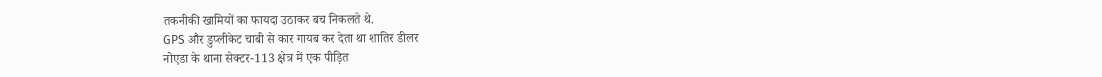तकनीकी खामियों का फायदा उठाकर बच निकलते थे.
GPS और डुप्लीकेट चाबी से कार गायब कर देता था शातिर डीलर
नोएडा के थाना सेक्टर-113 क्षेत्र में एक पीड़ित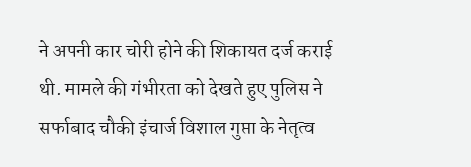ने अपनी कार चोरी होने की शिकायत दर्ज कराई थी. मामले की गंभीरता को देखते हुए पुलिस ने सर्फाबाद चौकी इंचार्ज विशाल गुप्ता के नेतृत्व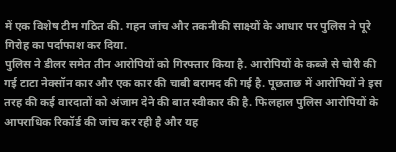में एक विशेष टीम गठित की. गहन जांच और तकनीकी साक्ष्यों के आधार पर पुलिस ने पूरे गिरोह का पर्दाफाश कर दिया.
पुलिस ने डीलर समेत तीन आरोपियों को गिरफ्तार किया है. आरोपियों के कब्जे से चोरी की गई टाटा नेक्सॉन कार और एक कार की चाबी बरामद की गई है. पूछताछ में आरोपियों ने इस तरह की कई वारदातों को अंजाम देने की बात स्वीकार की है. फिलहाल पुलिस आरोपियों के आपराधिक रिकॉर्ड की जांच कर रही है और यह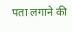पता लगाने की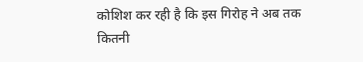कोशिश कर रही है कि इस गिरोह ने अब तक कितनी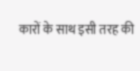कारों के साथ इसी तरह की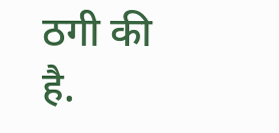ठगी की है.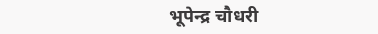भूपेन्द्र चौधरी